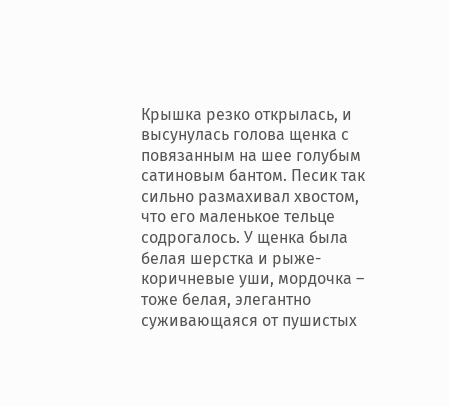Крышка резко открылась, и высунулась голова щенка с повязанным на шее голубым сатиновым бантом. Песик так сильно размахивал хвостом, что его маленькое тельце содрогалось. У щенка была белая шерстка и рыже-коричневые уши, мордочка – тоже белая, элегантно суживающаяся от пушистых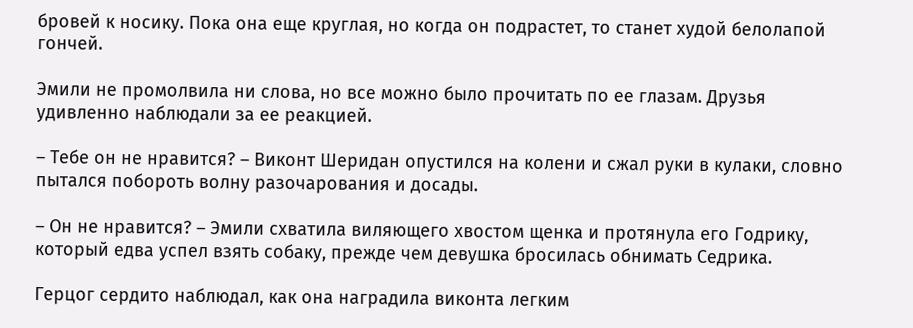бровей к носику. Пока она еще круглая, но когда он подрастет, то станет худой белолапой гончей.

Эмили не промолвила ни слова, но все можно было прочитать по ее глазам. Друзья удивленно наблюдали за ее реакцией.

– Тебе он не нравится? – Виконт Шеридан опустился на колени и сжал руки в кулаки, словно пытался побороть волну разочарования и досады.

– Он не нравится? – Эмили схватила виляющего хвостом щенка и протянула его Годрику, который едва успел взять собаку, прежде чем девушка бросилась обнимать Седрика.

Герцог сердито наблюдал, как она наградила виконта легким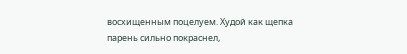восхищенным поцелуем. Худой как щепка парень сильно покраснел,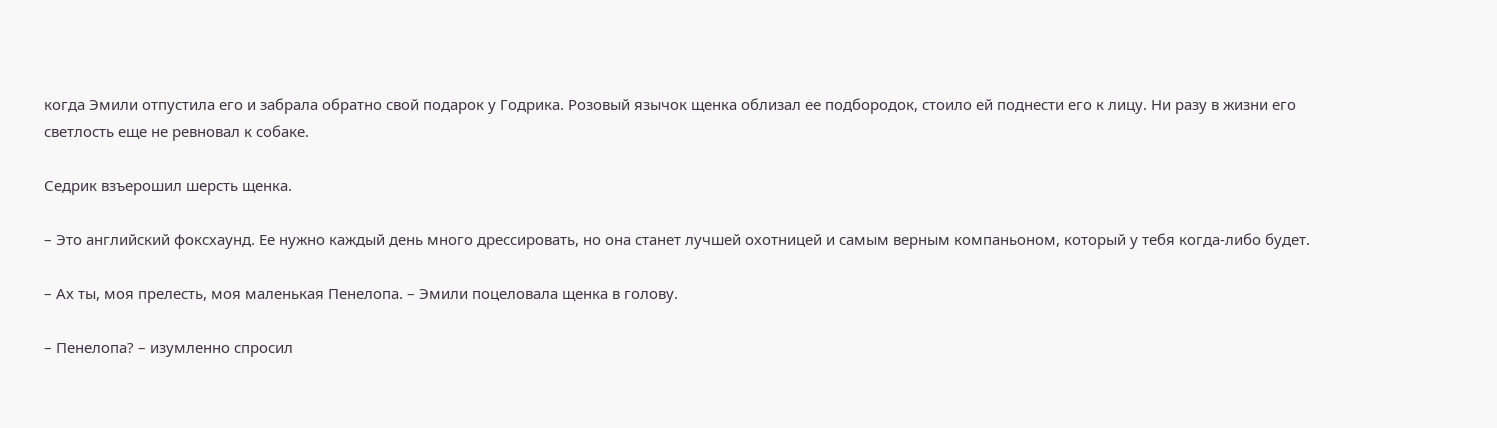когда Эмили отпустила его и забрала обратно свой подарок у Годрика. Розовый язычок щенка облизал ее подбородок, стоило ей поднести его к лицу. Ни разу в жизни его светлость еще не ревновал к собаке.

Седрик взъерошил шерсть щенка.

– Это английский фоксхаунд. Ее нужно каждый день много дрессировать, но она станет лучшей охотницей и самым верным компаньоном, который у тебя когда-либо будет.

– Ах ты, моя прелесть, моя маленькая Пенелопа. – Эмили поцеловала щенка в голову.

– Пенелопа? – изумленно спросил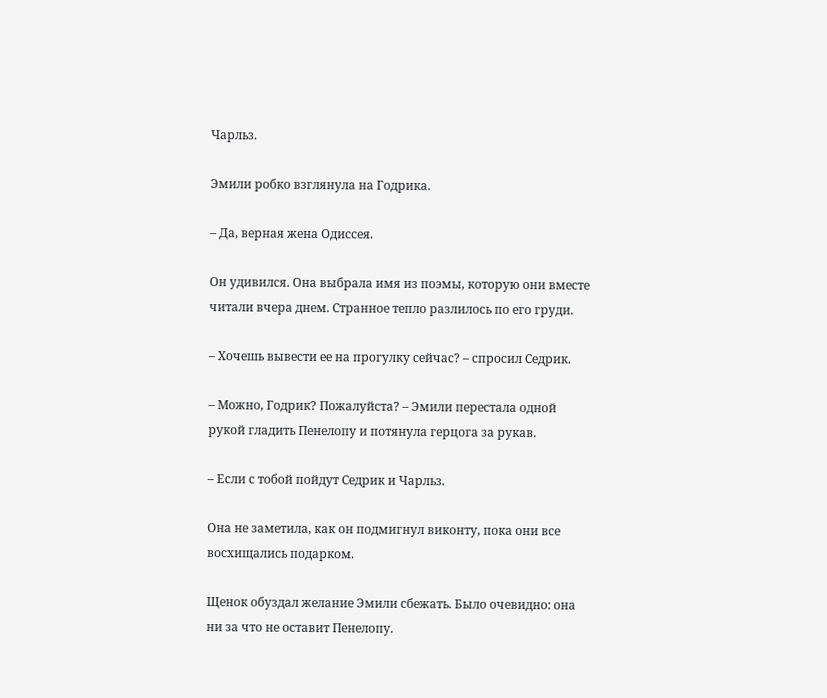Чарльз.

Эмили робко взглянула на Годрика.

– Да, верная жена Одиссея.

Он удивился. Она выбрала имя из поэмы, которую они вместе читали вчера днем. Странное тепло разлилось по его груди.

– Хочешь вывести ее на прогулку сейчас? – спросил Седрик.

– Можно, Годрик? Пожалуйста? – Эмили перестала одной рукой гладить Пенелопу и потянула герцога за рукав.

– Если с тобой пойдут Седрик и Чарльз.

Она не заметила, как он подмигнул виконту, пока они все восхищались подарком.

Щенок обуздал желание Эмили сбежать. Было очевидно: она ни за что не оставит Пенелопу.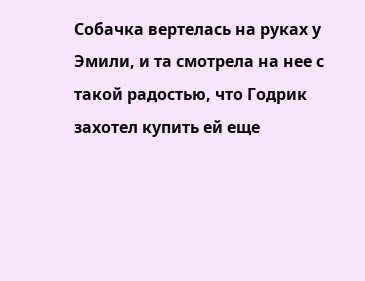Собачка вертелась на руках у Эмили, и та смотрела на нее с такой радостью, что Годрик захотел купить ей еще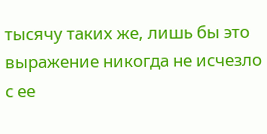тысячу таких же, лишь бы это выражение никогда не исчезло с ее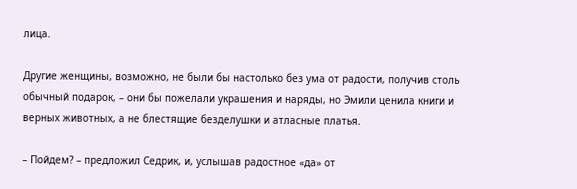лица.

Другие женщины, возможно, не были бы настолько без ума от радости, получив столь обычный подарок, – они бы пожелали украшения и наряды, но Эмили ценила книги и верных животных, а не блестящие безделушки и атласные платья.

– Пойдем? – предложил Седрик, и, услышав радостное «да» от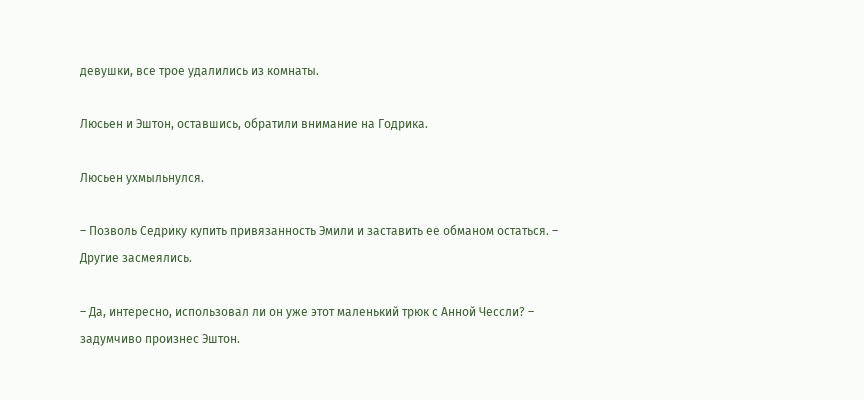девушки, все трое удалились из комнаты.

Люсьен и Эштон, оставшись, обратили внимание на Годрика.

Люсьен ухмыльнулся.

– Позволь Седрику купить привязанность Эмили и заставить ее обманом остаться. – Другие засмеялись.

– Да, интересно, использовал ли он уже этот маленький трюк с Анной Чессли? – задумчиво произнес Эштон.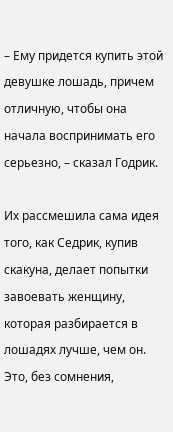– Ему придется купить этой девушке лошадь, причем отличную, чтобы она начала воспринимать его серьезно, – сказал Годрик.

Их рассмешила сама идея того, как Седрик, купив скакуна, делает попытки завоевать женщину, которая разбирается в лошадях лучше, чем он. Это, без сомнения,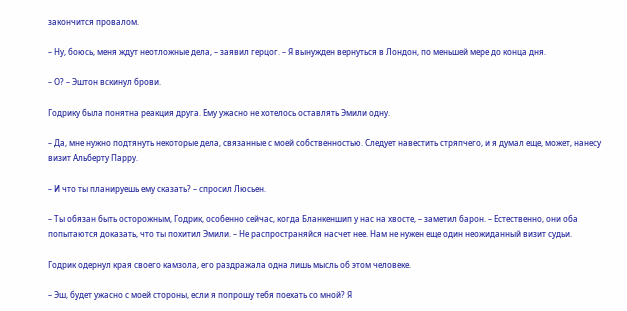закончится провалом.

– Ну, боюсь, меня ждут неотложные дела, – заявил герцог. – Я вынужден вернуться в Лондон, по меньшей мере до конца дня.

– О? – Эштон вскинул брови.

Годрику была понятна реакция друга. Ему ужасно не хотелось оставлять Эмили одну.

– Да, мне нужно подтянуть некоторые дела, связанные с моей собственностью. Следует навестить стряпчего, и я думал еще, может, нанесу визит Альберту Парру.

– И что ты планируешь ему сказать? – спросил Люсьен.

– Ты обязан быть осторожным, Годрик, особенно сейчас, когда Бланкеншип у нас на хвосте, – заметил барон. – Естественно, они оба попытаются доказать, что ты похитил Эмили. – Не распространяйся насчет нее. Нам не нужен еще один неожиданный визит судьи.

Годрик одернул края своего камзола, его раздражала одна лишь мысль об этом человеке.

– Эш, будет ужасно с моей стороны, если я попрошу тебя поехать со мной? Я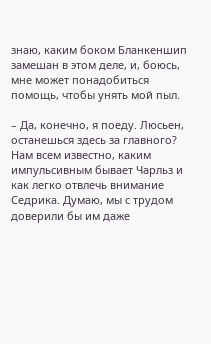знаю, каким боком Бланкеншип замешан в этом деле, и, боюсь, мне может понадобиться помощь, чтобы унять мой пыл.

– Да, конечно, я поеду. Люсьен, останешься здесь за главного? Нам всем известно, каким импульсивным бывает Чарльз и как легко отвлечь внимание Седрика. Думаю, мы с трудом доверили бы им даже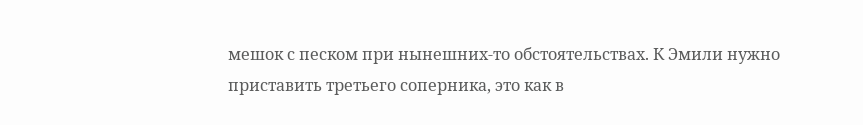мешок с песком при нынешних-то обстоятельствах. К Эмили нужно приставить третьего соперника, это как в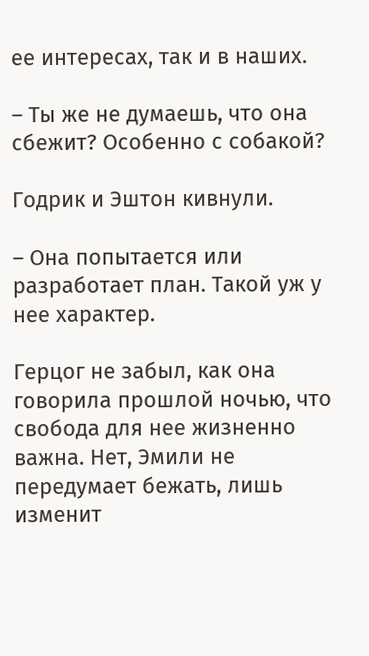ее интересах, так и в наших.

– Ты же не думаешь, что она сбежит? Особенно с собакой?

Годрик и Эштон кивнули.

– Она попытается или разработает план. Такой уж у нее характер.

Герцог не забыл, как она говорила прошлой ночью, что свобода для нее жизненно важна. Нет, Эмили не передумает бежать, лишь изменит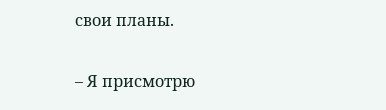свои планы.

– Я присмотрю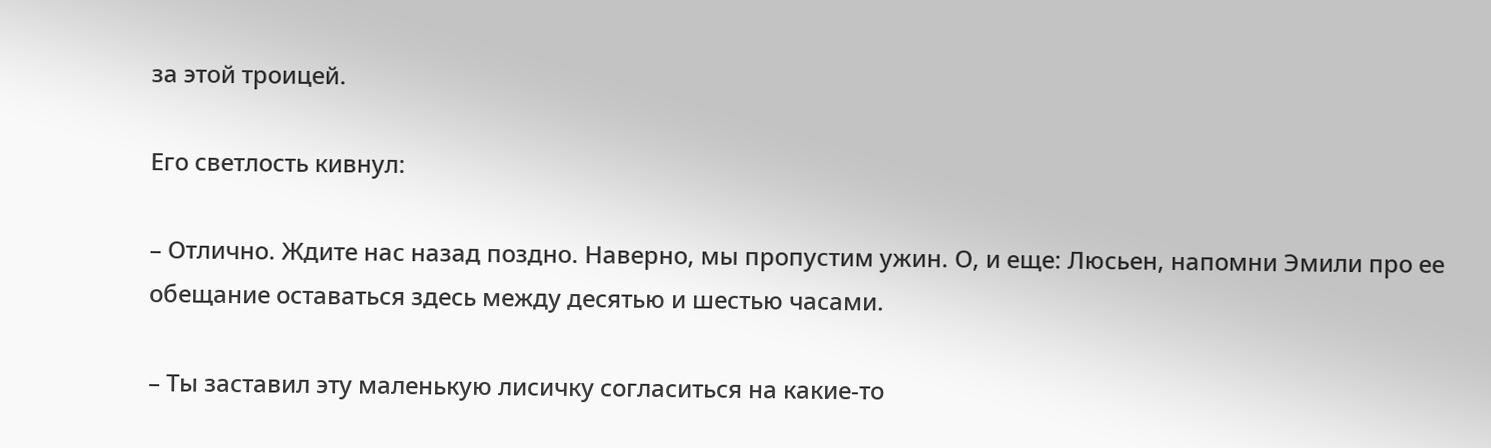за этой троицей.

Его светлость кивнул:

– Отлично. Ждите нас назад поздно. Наверно, мы пропустим ужин. О, и еще: Люсьен, напомни Эмили про ее обещание оставаться здесь между десятью и шестью часами.

– Ты заставил эту маленькую лисичку согласиться на какие-то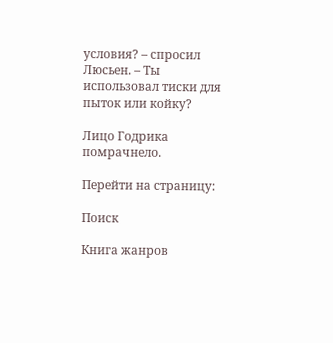условия? – спросил Люсьен. – Ты использовал тиски для пыток или койку?

Лицо Годрика помрачнело.

Перейти на страницу:

Поиск

Книга жанров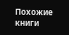Похожие книги